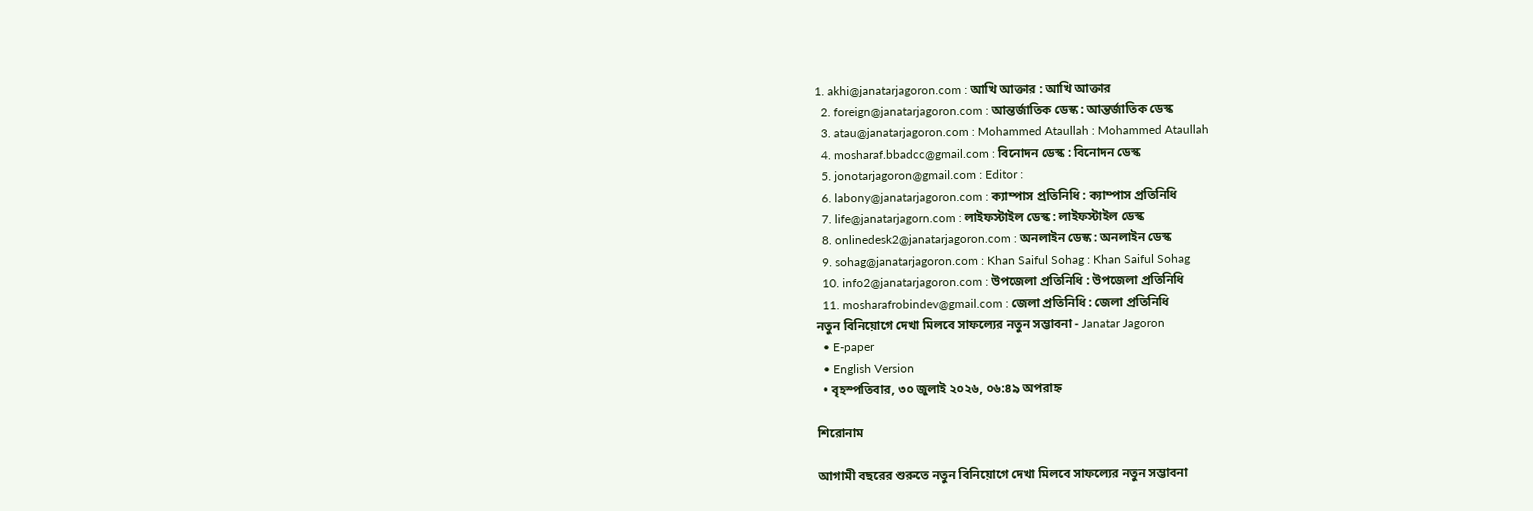1. akhi@janatarjagoron.com : আখি আক্তার : আখি আক্তার
  2. foreign@janatarjagoron.com : আন্তর্জাতিক ডেস্ক : আন্তর্জাতিক ডেস্ক
  3. atau@janatarjagoron.com : Mohammed Ataullah : Mohammed Ataullah
  4. mosharaf.bbadcc@gmail.com : বিনোদন ডেস্ক : বিনোদন ডেস্ক
  5. jonotarjagoron@gmail.com : Editor :
  6. labony@janatarjagoron.com : ক্যাম্পাস প্রতিনিধি : ক্যাম্পাস প্রতিনিধি
  7. life@janatarjagorn.com : লাইফস্টাইল ডেস্ক : লাইফস্টাইল ডেস্ক
  8. onlinedesk2@janatarjagoron.com : অনলাইন ডেস্ক : অনলাইন ডেস্ক
  9. sohag@janatarjagoron.com : Khan Saiful Sohag : Khan Saiful Sohag
  10. info2@janatarjagoron.com : উপজেলা প্রতিনিধি : উপজেলা প্রতিনিধি
  11. mosharafrobindev@gmail.com : জেলা প্রতিনিধি : জেলা প্রতিনিধি
নতুন বিনিয়োগে দেখা মিলবে সাফল্যের নতুন সম্ভাবনা - Janatar Jagoron
  • E-paper
  • English Version
  • বৃহস্পতিবার, ৩০ জুলাই ২০২৬, ০৬:৪৯ অপরাহ্ন

শিরোনাম

আগামী বছরের শুরুতে নতুন বিনিয়োগে দেখা মিলবে সাফল্যের নতুন সম্ভাবনা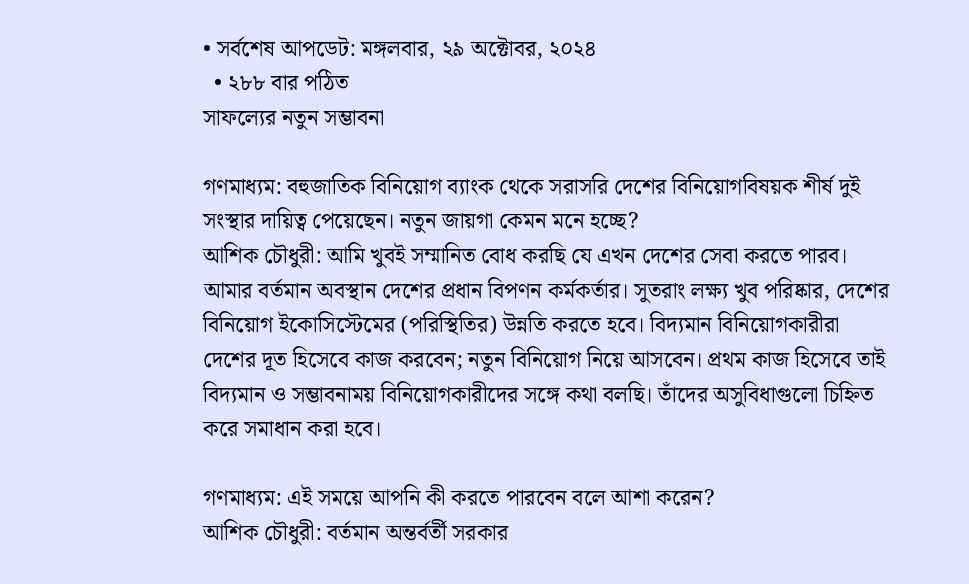• সর্বশেষ আপডেট: মঙ্গলবার, ২৯ অক্টোবর, ২০২৪
  • ২৮৮ বার পঠিত
সাফল্যের নতুন সম্ভাবনা

গণমাধ্যম: বহুজাতিক বিনিয়োগ ব্যাংক থেকে সরাসরি দেশের বিনিয়োগবিষয়ক শীর্ষ দুই সংস্থার দায়িত্ব পেয়েছেন। নতুন জায়গা কেমন মনে হচ্ছে?
আশিক চৌধুরী: আমি খুবই সম্মানিত বোধ করছি যে এখন দেশের সেবা করতে পারব। আমার বর্তমান অবস্থান দেশের প্রধান বিপণন কর্মকর্তার। সুতরাং লক্ষ্য খুব পরিষ্কার, দেশের বিনিয়োগ ইকোসিস্টেমের (পরিস্থিতির) উন্নতি করতে হবে। বিদ্যমান বিনিয়োগকারীরা দেশের দূত হিসেবে কাজ করবেন; নতুন বিনিয়োগ নিয়ে আসবেন। প্রথম কাজ হিসেবে তাই বিদ্যমান ও সম্ভাবনাময় বিনিয়োগকারীদের সঙ্গে কথা বলছি। তাঁদের অসুবিধাগুলো চিহ্নিত করে সমাধান করা হবে।

গণমাধ্যম: এই সময়ে আপনি কী করতে পারবেন বলে আশা করেন?
আশিক চৌধুরী: বর্তমান অন্তর্বর্তী সরকার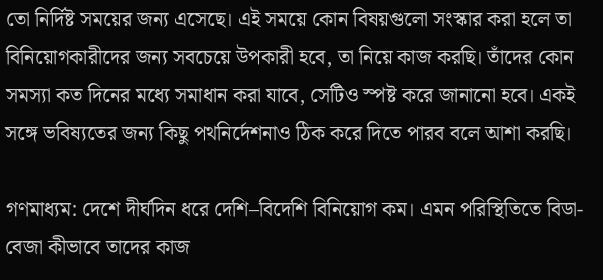তো নির্দিষ্ট সময়ের জন্য এসেছে। এই সময়ে কোন বিষয়গুলো সংস্কার করা হলে তা বিনিয়োগকারীদের জন্য সবচেয়ে উপকারী হবে, তা নিয়ে কাজ করছি। তাঁদের কোন সমস্যা কত দিনের মধ্যে সমাধান করা যাবে, সেটিও স্পষ্ট করে জানানো হবে। একই সঙ্গে ভবিষ্যতের জন্য কিছু পথনির্দেশনাও ঠিক করে দিতে পারব বলে আশা করছি।

গণমাধ্যম: দেশে দীর্ঘদিন ধরে দেশি–বিদেশি বিনিয়োগ কম। এমন পরিস্থিতিতে বিডা-বেজা কীভাবে তাদের কাজ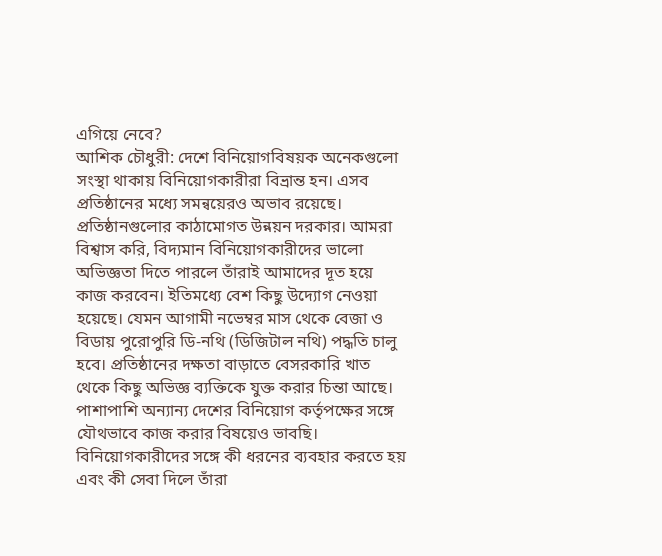এগিয়ে নেবে?
আশিক চৌধুরী: দেশে বিনিয়োগবিষয়ক অনেকগুলো সংস্থা থাকায় বিনিয়োগকারীরা বিভ্রান্ত হন। এসব প্রতিষ্ঠানের মধ্যে সমন্বয়েরও অভাব রয়েছে। প্রতিষ্ঠানগুলোর কাঠামোগত উন্নয়ন দরকার। আমরা বিশ্বাস করি, বিদ্যমান বিনিয়োগকারীদের ভালো অভিজ্ঞতা দিতে পারলে তাঁরাই আমাদের দূত হয়ে কাজ করবেন। ইতিমধ্যে বেশ কিছু উদ্যোগ নেওয়া হয়েছে। যেমন আগামী নভেম্বর মাস থেকে বেজা ও বিডায় পুরোপুরি ডি-নথি (ডিজিটাল নথি) পদ্ধতি চালু হবে। প্রতিষ্ঠানের দক্ষতা বাড়াতে বেসরকারি খাত থেকে কিছু অভিজ্ঞ ব্যক্তিকে যুক্ত করার চিন্তা আছে। পাশাপাশি অন্যান্য দেশের বিনিয়োগ কর্তৃপক্ষের সঙ্গে যৌথভাবে কাজ করার বিষয়েও ভাবছি। বিনিয়োগকারীদের সঙ্গে কী ধরনের ব্যবহার করতে হয় এবং কী সেবা দিলে তাঁরা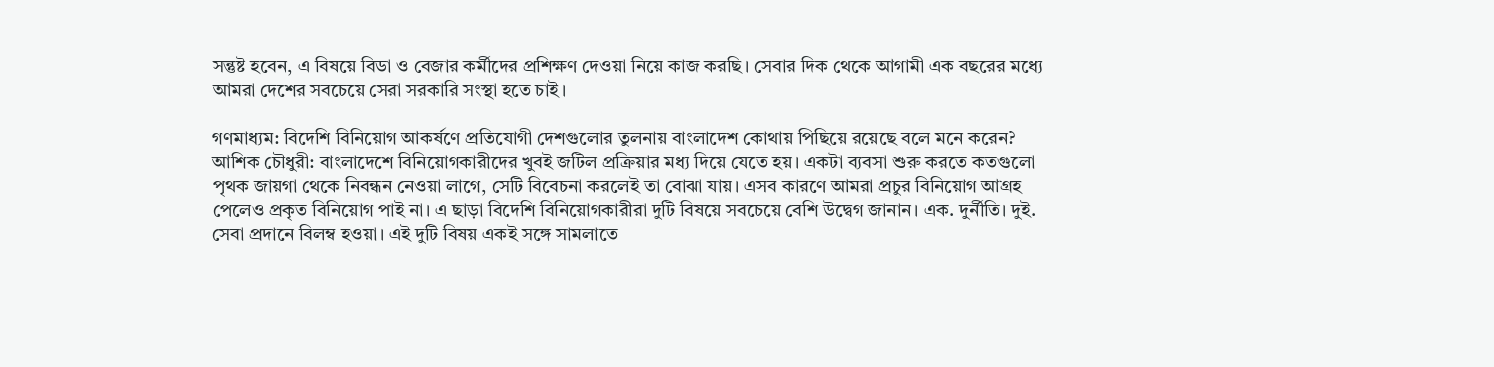সন্তুষ্ট হবেন, এ বিষয়ে বিডা ও বেজার কর্মীদের প্রশিক্ষণ দেওয়া নিয়ে কাজ করছি। সেবার দিক থেকে আগামী এক বছরের মধ্যে আমরা দেশের সবচেয়ে সেরা সরকারি সংস্থা হতে চাই।

গণমাধ্যম: বিদেশি বিনিয়োগ আকর্ষণে প্রতিযোগী দেশগুলোর তুলনায় বাংলাদেশ কোথায় পিছিয়ে রয়েছে বলে মনে করেন?
আশিক চৌধুরী: বাংলাদেশে বিনিয়োগকারীদের খুবই জটিল প্রক্রিয়ার মধ্য দিয়ে যেতে হয়। একটা ব্যবসা শুরু করতে কতগুলো পৃথক জায়গা থেকে নিবন্ধন নেওয়া লাগে, সেটি বিবেচনা করলেই তা বোঝা যায়। এসব কারণে আমরা প্রচুর বিনিয়োগ আগ্রহ পেলেও প্রকৃত বিনিয়োগ পাই না। এ ছাড়া বিদেশি বিনিয়োগকারীরা দুটি বিষয়ে সবচেয়ে বেশি উদ্বেগ জানান। এক. দুর্নীতি। দুই. সেবা প্রদানে বিলম্ব হওয়া। এই দুটি বিষয় একই সঙ্গে সামলাতে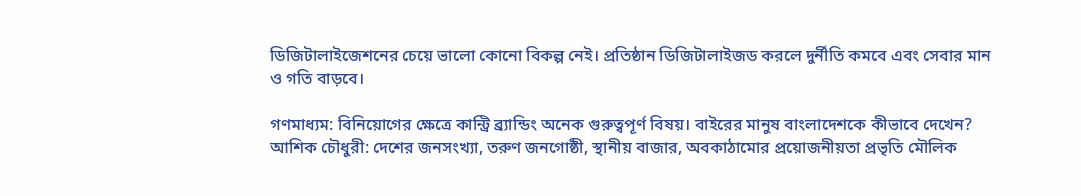ডিজিটালাইজেশনের চেয়ে ভালো কোনো বিকল্প নেই। প্রতিষ্ঠান ডিজিটালাইজড করলে দুর্নীতি কমবে এবং সেবার মান ও গতি বাড়বে।

গণমাধ্যম: বিনিয়োগের ক্ষেত্রে কান্ট্রি ব্র্যান্ডিং অনেক গুরুত্বপূর্ণ বিষয়। বাইরের মানুষ বাংলাদেশকে কীভাবে দেখেন?
আশিক চৌধুরী: দেশের জনসংখ্যা, তরুণ জনগোষ্ঠী, স্থানীয় বাজার, অবকাঠামোর প্রয়োজনীয়তা প্রভৃতি মৌলিক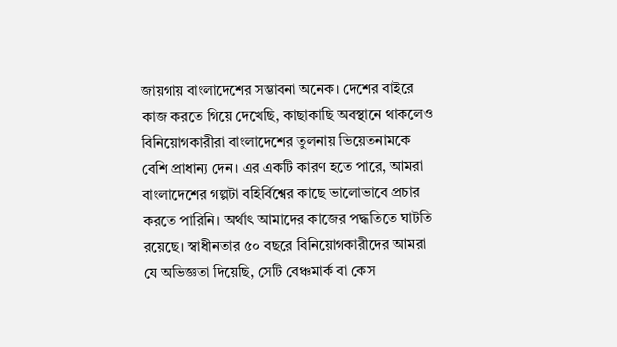জায়গায় বাংলাদেশের সম্ভাবনা অনেক। দেশের বাইরে কাজ করতে গিয়ে দেখেছি, কাছাকাছি অবস্থানে থাকলেও বিনিয়োগকারীরা বাংলাদেশের তুলনায় ভিয়েতনামকে বেশি প্রাধান্য দেন। এর একটি কারণ হতে পারে, আমরা বাংলাদেশের গল্পটা বহির্বিশ্বের কাছে ভালোভাবে প্রচার করতে পারিনি। অর্থাৎ আমাদের কাজের পদ্ধতিতে ঘাটতি রয়েছে। স্বাধীনতার ৫০ বছরে বিনিয়োগকারীদের আমরা যে অভিজ্ঞতা দিয়েছি, সেটি বেঞ্চমার্ক বা কেস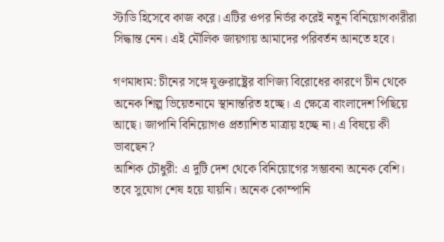স্টাডি হিসেবে কাজ করে। এটির ওপর নির্ভর করেই নতুন বিনিয়োগকারীরা সিদ্ধান্ত নেন। এই মৌলিক জায়গায় আমাদের পরিবর্তন আনতে হবে।

গণমাধ্যম: চীনের সঙ্গে যুক্তরাষ্ট্রের বাণিজ্য বিরোধের কারণে চীন থেকে অনেক শিল্প ভিয়েতনামে স্থানান্তরিত হচ্ছে। এ ক্ষেত্রে বাংলাদেশ পিছিয়ে আছে। জাপানি বিনিয়োগও প্রত্যাশিত মাত্রায় হচ্ছে না। এ বিষয়ে কী ভাবছেন?
আশিক চৌধুরী: এ দুটি দেশ থেকে বিনিয়োগের সম্ভাবনা অনেক বেশি। তবে সুযোগ শেষ হয়ে যায়নি। অনেক কোম্পানি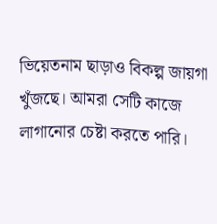ভিয়েতনাম ছাড়াও বিকল্প জায়গা খুঁজছে। আমরা সেটি কাজে লাগানোর চেষ্টা করতে পারি।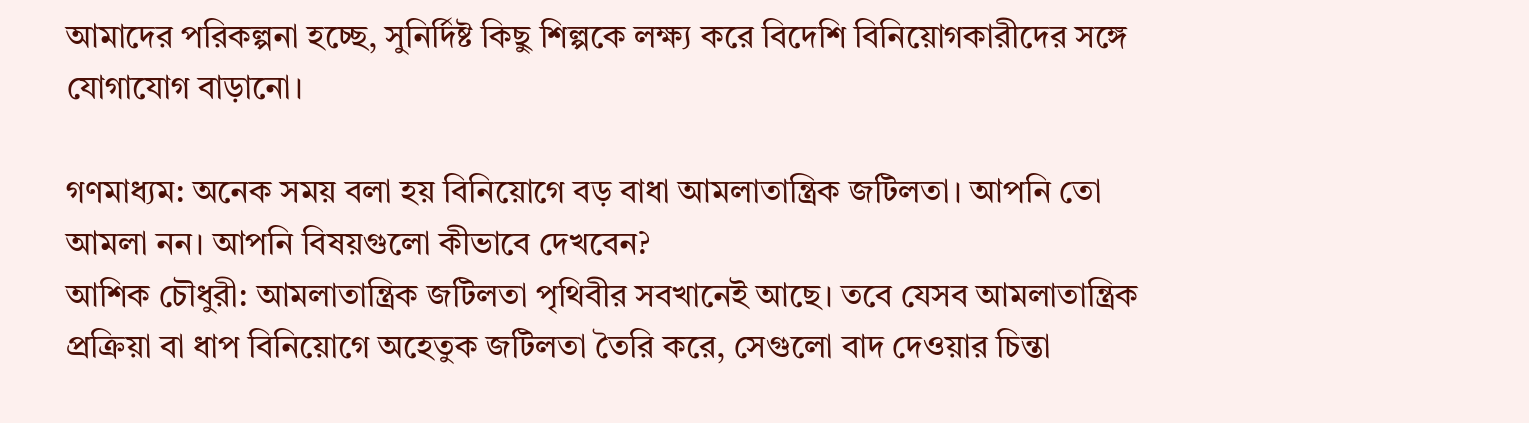আমাদের পরিকল্পনা হচ্ছে, সুনির্দিষ্ট কিছু শিল্পকে লক্ষ্য করে বিদেশি বিনিয়োগকারীদের সঙ্গে যোগাযোগ বাড়ানো।

গণমাধ্যম: অনেক সময় বলা হয় বিনিয়োগে বড় বাধা আমলাতান্ত্রিক জটিলতা। আপনি তো আমলা নন। আপনি বিষয়গুলো কীভাবে দেখবেন?
আশিক চৌধুরী: আমলাতান্ত্রিক জটিলতা পৃথিবীর সবখানেই আছে। তবে যেসব আমলাতান্ত্রিক প্রক্রিয়া বা ধাপ বিনিয়োগে অহেতুক জটিলতা তৈরি করে, সেগুলো বাদ দেওয়ার চিন্তা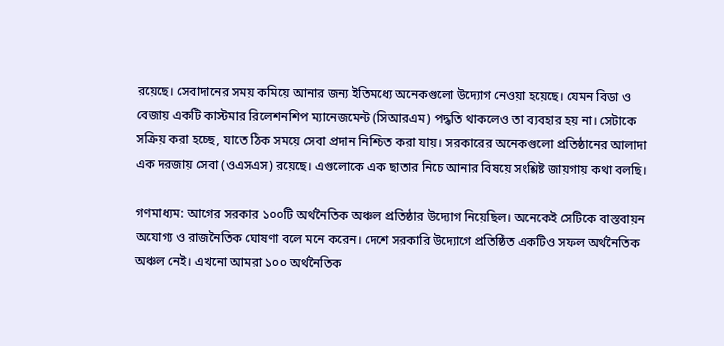রয়েছে। সেবাদানের সময় কমিয়ে আনার জন্য ইতিমধ্যে অনেকগুলো উদ্যোগ নেওয়া হয়েছে। যেমন বিডা ও বেজায় একটি কাস্টমার রিলেশনশিপ ম্যানেজমেন্ট (সিআরএম) পদ্ধতি থাকলেও তা ব্যবহার হয় না। সেটাকে সক্রিয় করা হচ্ছে, যাতে ঠিক সময়ে সেবা প্রদান নিশ্চিত করা যায়। সরকারের অনেকগুলো প্রতিষ্ঠানের আলাদা এক দরজায় সেবা (ওএসএস) রয়েছে। এগুলোকে এক ছাতার নিচে আনার বিষয়ে সংশ্লিষ্ট জায়গায় কথা বলছি।

গণমাধ্যম: আগের সরকার ১০০টি অর্থনৈতিক অঞ্চল প্রতিষ্ঠার উদ্যোগ নিয়েছিল। অনেকেই সেটিকে বাস্তবায়ন অযোগ্য ও রাজনৈতিক ঘোষণা বলে মনে করেন। দেশে সরকারি উদ্যোগে প্রতিষ্ঠিত একটিও সফল অর্থনৈতিক অঞ্চল নেই। এখনো আমরা ১০০ অর্থনৈতিক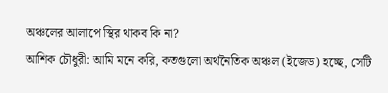অঞ্চলের আলাপে স্থির থাকব কি না?
আশিক চৌধুরী: আমি মনে করি, কতগুলো অর্থনৈতিক অঞ্চল (ইজেড) হচ্ছে, সেটি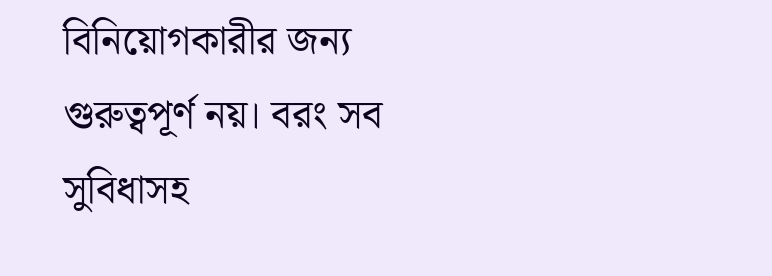বিনিয়োগকারীর জন্য গুরুত্বপূর্ণ নয়। বরং সব সুবিধাসহ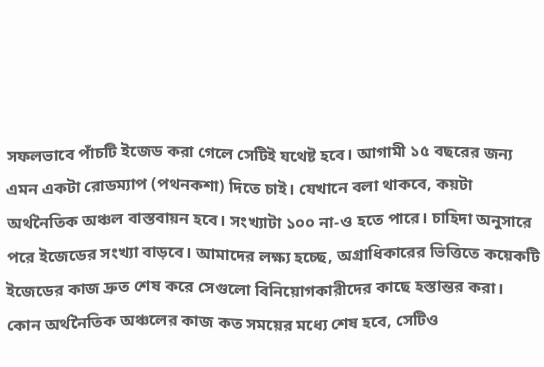সফলভাবে পাঁচটি ইজেড করা গেলে সেটিই যথেষ্ট হবে। আগামী ১৫ বছরের জন্য এমন একটা রোডম্যাপ (পথনকশা) দিতে চাই। যেখানে বলা থাকবে, কয়টা অর্থনৈতিক অঞ্চল বাস্তবায়ন হবে। সংখ্যাটা ১০০ না-ও হতে পারে। চাহিদা অনুসারে পরে ইজেডের সংখ্যা বাড়বে। আমাদের লক্ষ্য হচ্ছে, অগ্রাধিকারের ভিত্তিতে কয়েকটি ইজেডের কাজ দ্রুত শেষ করে সেগুলো বিনিয়োগকারীদের কাছে হস্তান্তর করা। কোন অর্থনৈতিক অঞ্চলের কাজ কত সময়ের মধ্যে শেষ হবে, সেটিও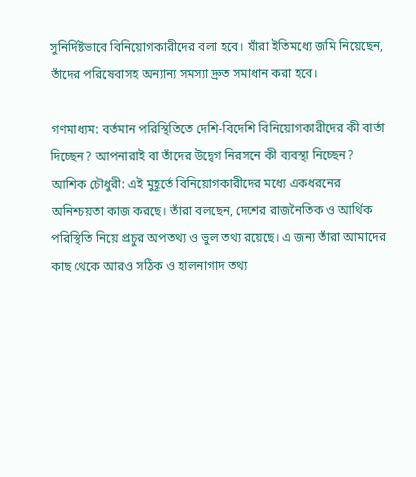সুনির্দিষ্টভাবে বিনিয়োগকারীদের বলা হবে। যাঁরা ইতিমধ্যে জমি নিয়েছেন, তাঁদের পরিষেবাসহ অন্যান্য সমস্যা দ্রুত সমাধান করা হবে।

গণমাধ্যম: বর্তমান পরিস্থিতিতে দেশি-বিদেশি বিনিয়োগকারীদের কী বার্তা দিচ্ছেন? আপনারাই বা তাঁদের উদ্বেগ নিরসনে কী ব্যবস্থা নিচ্ছেন?
আশিক চৌধুরী: এই মুহূর্তে বিনিয়োগকারীদের মধ্যে একধরনের অনিশ্চয়তা কাজ করছে। তাঁরা বলছেন, দেশের রাজনৈতিক ও আর্থিক পরিস্থিতি নিয়ে প্রচুর অপতথ্য ও ভুল তথ্য রয়েছে। এ জন্য তাঁরা আমাদের কাছ থেকে আরও সঠিক ও হালনাগাদ তথ্য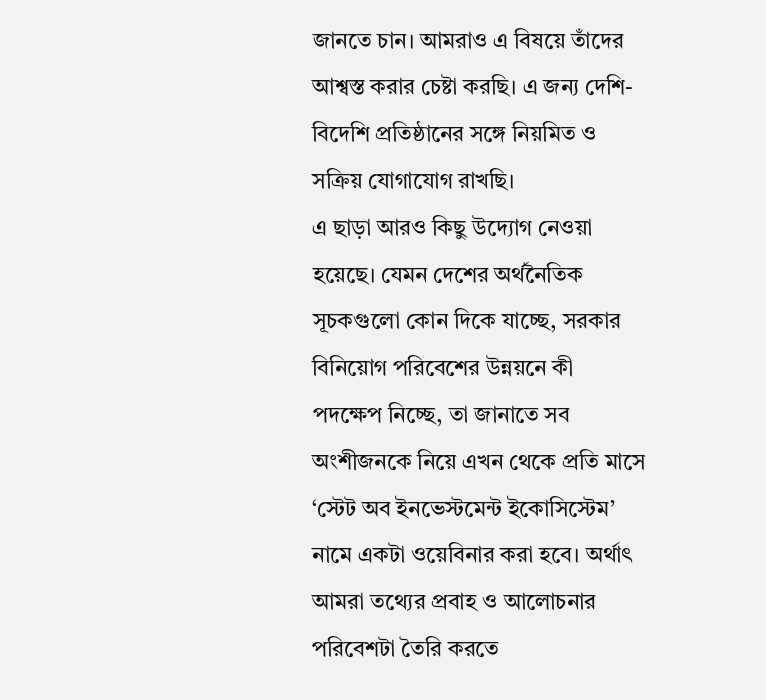জানতে চান। আমরাও এ বিষয়ে তাঁদের আশ্বস্ত করার চেষ্টা করছি। এ জন্য দেশি-বিদেশি প্রতিষ্ঠানের সঙ্গে নিয়মিত ও সক্রিয় যোগাযোগ রাখছি।
এ ছাড়া আরও কিছু উদ্যোগ নেওয়া হয়েছে। যেমন দেশের অর্থনৈতিক সূচকগুলো কোন দিকে যাচ্ছে, সরকার বিনিয়োগ পরিবেশের উন্নয়নে কী পদক্ষেপ নিচ্ছে, তা জানাতে সব অংশীজনকে নিয়ে এখন থেকে প্রতি মাসে ‘স্টেট অব ইনভেস্টমেন্ট ইকোসিস্টেম’ নামে একটা ওয়েবিনার করা হবে। অর্থাৎ আমরা তথ্যের প্রবাহ ও আলোচনার পরিবেশটা তৈরি করতে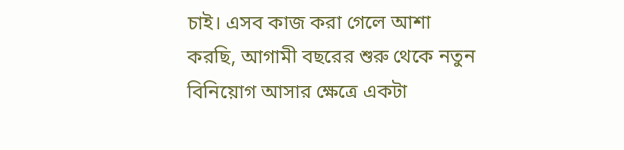চাই। এসব কাজ করা গেলে আশা করছি, আগামী বছরের শুরু থেকে নতুন বিনিয়োগ আসার ক্ষেত্রে একটা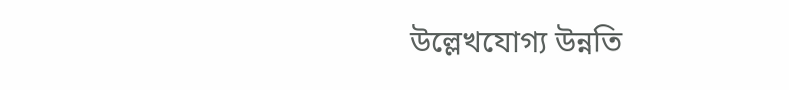উল্লেখযোগ্য উন্নতি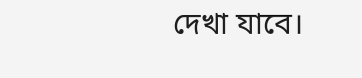দেখা যাবে।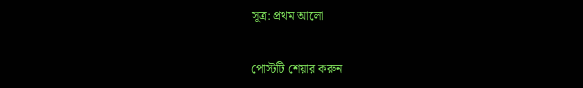সূত্র: প্রথম আলো

পোস্টটি শেয়ার করুন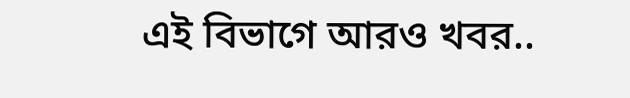এই বিভাগে আরও খবর..